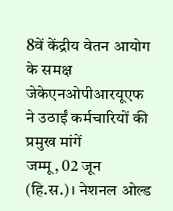8वें केंद्रीय वेतन आयोग के समक्ष जेकेएनओपीआरयूएफ ने उठाईं कर्मचारियों की प्रमुख मांगें
जम्मू, 02 जून (हि.स.)। नेशनल ओल्ड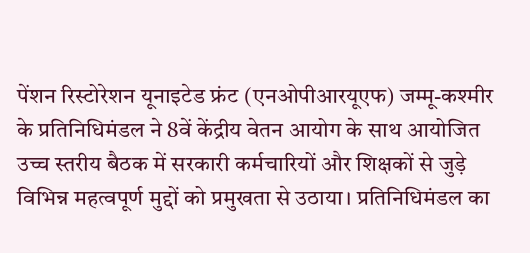पेंशन रिस्टोरेशन यूनाइटेड फ्रंट (एनओपीआरयूएफ) जम्मू-कश्मीर के प्रतिनिधिमंडल ने 8वें केंद्रीय वेतन आयोग के साथ आयोजित उच्च स्तरीय बैठक में सरकारी कर्मचारियों और शिक्षकों से जुड़े विभिन्न महत्वपूर्ण मुद्दों को प्रमुखता से उठाया। प्रतिनिधिमंडल का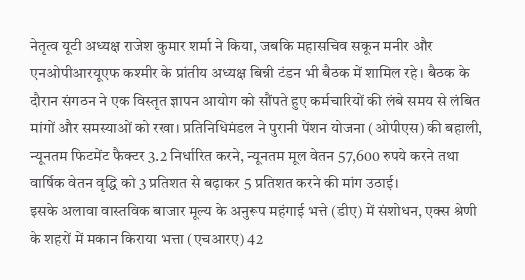नेतृत्व यूटी अध्यक्ष राजेश कुमार शर्मा ने किया, जबकि महासचिव सकून मनीर और एनओपीआरयूएफ कश्मीर के प्रांतीय अध्यक्ष बिन्नी टंडन भी बैठक में शामिल रहे। बैठक के दौरान संगठन ने एक विस्तृत ज्ञापन आयोग को सौंपते हुए कर्मचारियों की लंबे समय से लंबित मांगों और समस्याओं को रखा। प्रतिनिधिमंडल ने पुरानी पेंशन योजना (ओपीएस) की बहाली, न्यूनतम फिटमेंट फैक्टर 3.2 निर्धारित करने, न्यूनतम मूल वेतन 57,600 रुपये करने तथा वार्षिक वेतन वृद्धि को 3 प्रतिशत से बढ़ाकर 5 प्रतिशत करने की मांग उठाई।
इसके अलावा वास्तविक बाजार मूल्य के अनुरूप महंगाई भत्ते (डीए) में संशोधन, एक्स श्रेणी के शहरों में मकान किराया भत्ता (एचआरए) 42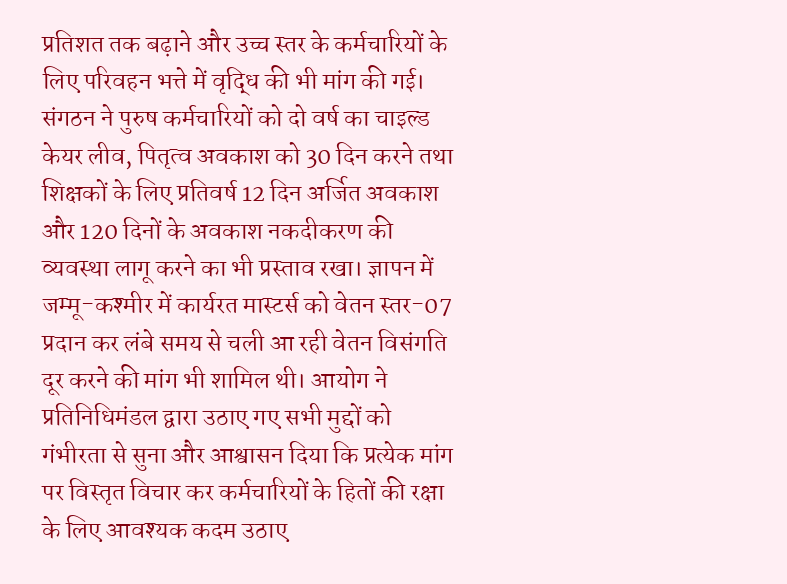प्रतिशत तक बढ़ाने और उच्च स्तर के कर्मचारियों के लिए परिवहन भत्ते में वृद्धि की भी मांग की गई। संगठन ने पुरुष कर्मचारियों को दो वर्ष का चाइल्ड केयर लीव, पितृत्व अवकाश को 30 दिन करने तथा शिक्षकों के लिए प्रतिवर्ष 12 दिन अर्जित अवकाश और 120 दिनों के अवकाश नकदीकरण की व्यवस्था लागू करने का भी प्रस्ताव रखा। ज्ञापन में जम्मू-कश्मीर में कार्यरत मास्टर्स को वेतन स्तर-07 प्रदान कर लंबे समय से चली आ रही वेतन विसंगति दूर करने की मांग भी शामिल थी। आयोग ने प्रतिनिधिमंडल द्वारा उठाए गए सभी मुद्दों को गंभीरता से सुना और आश्वासन दिया कि प्रत्येक मांग पर विस्तृत विचार कर कर्मचारियों के हितों की रक्षा के लिए आवश्यक कदम उठाए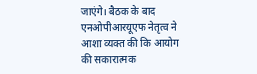जाएंगे। बैठक के बाद एनओपीआरयूएफ नेतृत्व ने आशा व्यक्त की कि आयोग की सकारात्मक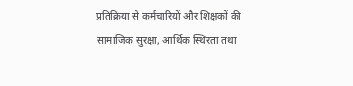प्रतिक्रिया से कर्मचारियों और शिक्षकों की सामाजिक सुरक्षा, आर्थिक स्थिरता तथा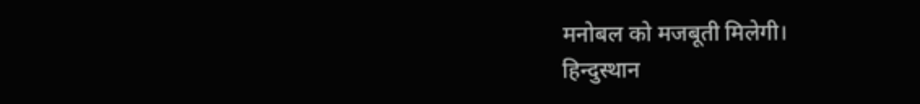मनोबल को मजबूती मिलेगी।
हिन्दुस्थान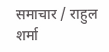समाचार / राहुल शर्मा